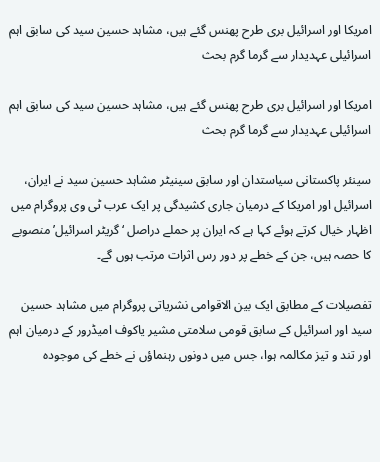امریکا اور اسرائیل بری طرح پھنس گئے ہیں، مشاہد حسین سید کی سابق اہم اسرائیلی عہدیدار سے گرما گرم بحث

امریکا اور اسرائیل بری طرح پھنس گئے ہیں، مشاہد حسین سید کی سابق اہم اسرائیلی عہدیدار سے گرما گرم بحث

سینئر پاکستانی سیاستدان اور سابق سینیٹر مشاہد حسین سید نے ایران، اسرائیل اور امریکا کے درمیان جاری کشیدگی پر ایک عرب ٹی وی پروگرام میں اظہار خیال کرتے ہوئے کہا ہے کہ ایران پر حملے دراصل ‘گریٹر اسرائیل’ منصوبے کا حصہ ہیں، جن کے خطے پر دور رس اثرات مرتب ہوں گے۔

تفصیلات کے مطابق ایک بین الاقوامی نشریاتی پروگرام میں مشاہد حسین سید اور اسرائیل کے سابق قومی سلامتی مشیر یاکوف امیڈرور کے درمیان اہم اور تند و تیز مکالمہ ہوا، جس میں دونوں رہنماؤں نے خطے کی موجودہ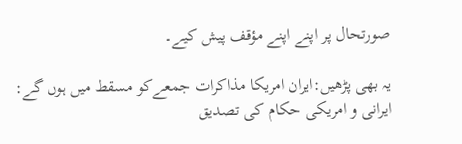صورتحال پر اپنے اپنے مؤقف پیش کیے۔

یہ بھی پڑھیں:ایران امریکا مذاکرات جمعےکو مسقط میں ہوں گے: ایرانی و امریکی حکام کی تصدیق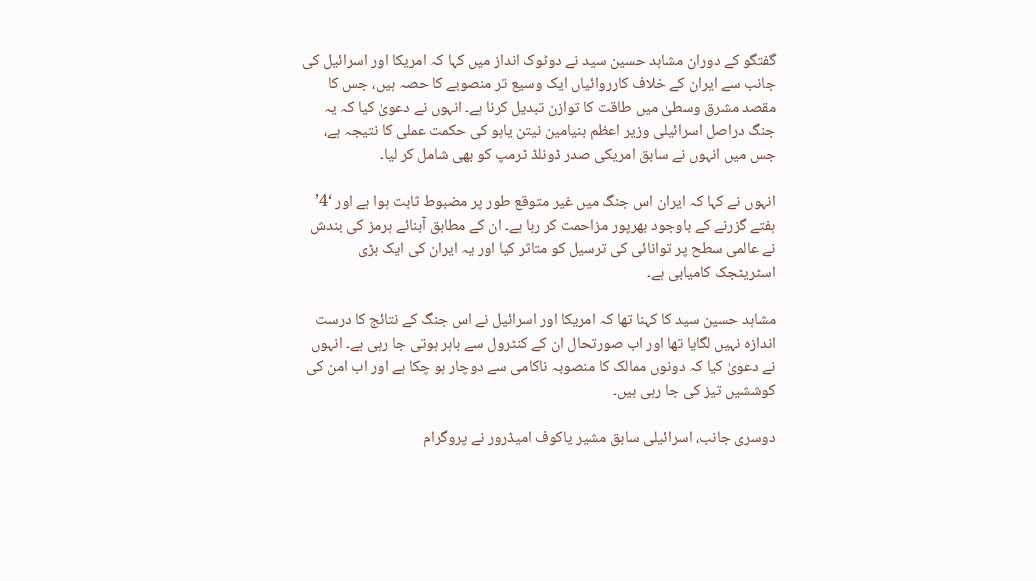گفتگو کے دوران مشاہد حسین سید نے دوٹوک انداز میں کہا کہ امریکا اور اسرائیل کی جانب سے ایران کے خلاف کارروائیاں ایک وسیع تر منصوبے کا حصہ ہیں، جس کا مقصد مشرق وسطیٰ میں طاقت کا توازن تبدیل کرنا ہے۔ انہوں نے دعویٰ کیا کہ یہ جنگ دراصل اسرائیلی وزیر اعظم بنیامین نیتن یاہو کی حکمت عملی کا نتیجہ ہے، جس میں انہوں نے سابق امریکی صدر ڈونلڈ ٹرمپ کو بھی شامل کر لیا۔

انہوں نے کہا کہ ایران اس جنگ میں غیر متوقع طور پر مضبوط ثابت ہوا ہے اور ‘4’ ہفتے گزرنے کے باوجود بھرپور مزاحمت کر رہا ہے۔ ان کے مطابق آبنائے ہرمز کی بندش نے عالمی سطح پر توانائی کی ترسیل کو متاثر کیا اور یہ ایران کی ایک بڑی اسٹریٹجک کامیابی ہے۔

مشاہد حسین سید کا کہنا تھا کہ امریکا اور اسرائیل نے اس جنگ کے نتائج کا درست اندازہ نہیں لگایا تھا اور اب صورتحال ان کے کنٹرول سے باہر ہوتی جا رہی ہے۔ انہوں نے دعویٰ کیا کہ دونوں ممالک کا منصوبہ ناکامی سے دوچار ہو چکا ہے اور اب امن کی کوششیں تیز کی جا رہی ہیں۔

دوسری جانب، اسرائیلی سابق مشیر یاکوف امیڈرور نے پروگرام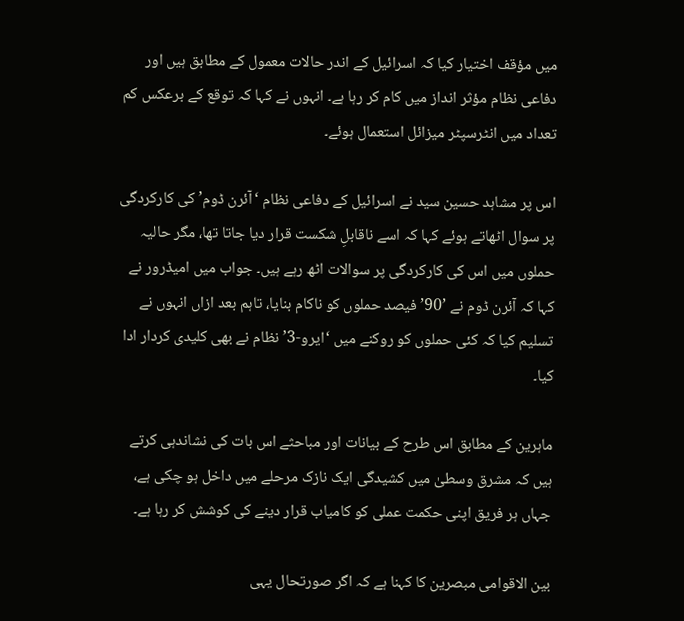میں مؤقف اختیار کیا کہ اسرائیل کے اندر حالات معمول کے مطابق ہیں اور دفاعی نظام مؤثر انداز میں کام کر رہا ہے۔ انہوں نے کہا کہ توقع کے برعکس کم تعداد میں انٹرسپٹر میزائل استعمال ہوئے۔

اس پر مشاہد حسین سید نے اسرائیل کے دفاعی نظام ‘آئرن ڈوم’ کی کارکردگی پر سوال اٹھاتے ہوئے کہا کہ اسے ناقابلِ شکست قرار دیا جاتا تھا، مگر حالیہ حملوں میں اس کی کارکردگی پر سوالات اٹھ رہے ہیں۔ جواب میں امیڈرور نے کہا کہ آئرن ڈوم نے ’90’ فیصد حملوں کو ناکام بنایا، تاہم بعد ازاں انہوں نے تسلیم کیا کہ کئی حملوں کو روکنے میں ‘ایرو-3’ نظام نے بھی کلیدی کردار ادا کیا۔

ماہرین کے مطابق اس طرح کے بیانات اور مباحثے اس بات کی نشاندہی کرتے ہیں کہ مشرق وسطیٰ میں کشیدگی ایک نازک مرحلے میں داخل ہو چکی ہے، جہاں ہر فریق اپنی حکمت عملی کو کامیاب قرار دینے کی کوشش کر رہا ہے۔

بین الاقوامی مبصرین کا کہنا ہے کہ اگر صورتحال یہی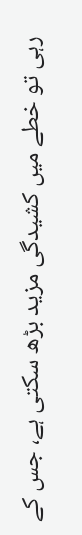رہی تو خطے میں کشیدگی مزید بڑھ سکتی ہے، جس کے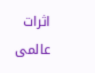اثرات عالمی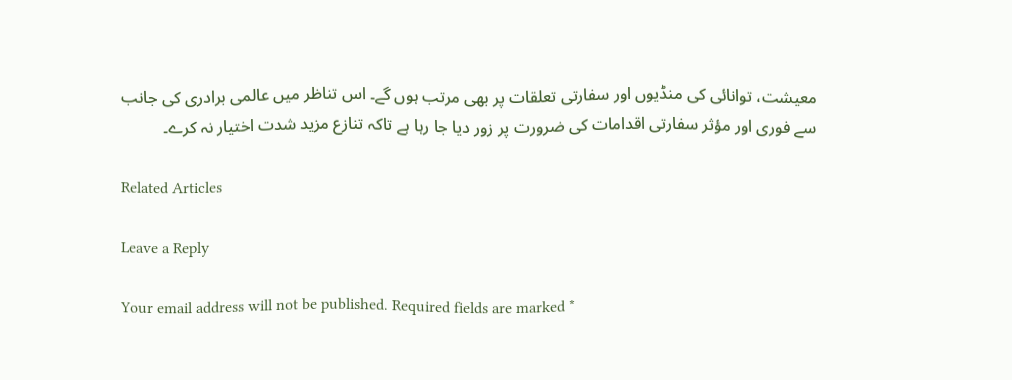معیشت، توانائی کی منڈیوں اور سفارتی تعلقات پر بھی مرتب ہوں گے۔ اس تناظر میں عالمی برادری کی جانب سے فوری اور مؤثر سفارتی اقدامات کی ضرورت پر زور دیا جا رہا ہے تاکہ تنازع مزید شدت اختیار نہ کرے۔

Related Articles

Leave a Reply

Your email address will not be published. Required fields are marked *